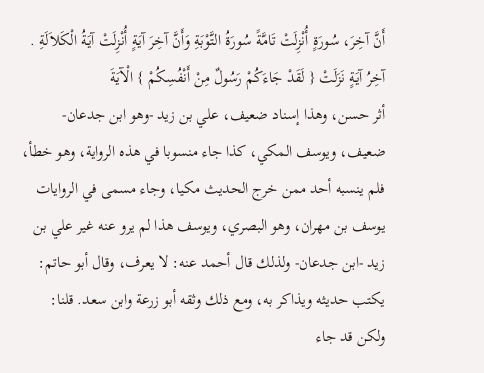أَنَّ آخِرَ، سُورَةٍ أُنْزِلَتْ تَامَّةً سُورَةُ التَّوْبَةِ وَأَنَّ آخِرَ آيَةٍ أُنْزِلَتْ آيَةُ الْكَلاَلَةِ .
آخِرُ آيَةٍ نَزَلَتْ { لَقَدْ جَاءَكُمْ رَسُولٌ مِنْ أَنْفُسِكُمْ } الْآيَةَ
أثر حسن، وهذا إسناد ضعيف، علي بن زيد -وهو ابن جدعان- ضعيف، ويوسف المكي، كذا جاء منسوبا في هذه الرواية، وهو خطأ، فلم ينسبه أحد ممن خرج الحديث مكيا، وجاء مسمى في الروايات يوسف بن مهران، وهو البصري، ويوسف هذا لم يرو عنه غير علي بن زيد -ابن جدعان- ولذلك قال أحمد عنه: لا يعرف، وقال أبو حاتم: يكتب حديثه ويذاكر به، ومع ذلك وثقه أبو زرعة وابن سعد. قلنا: ولكن قد جاء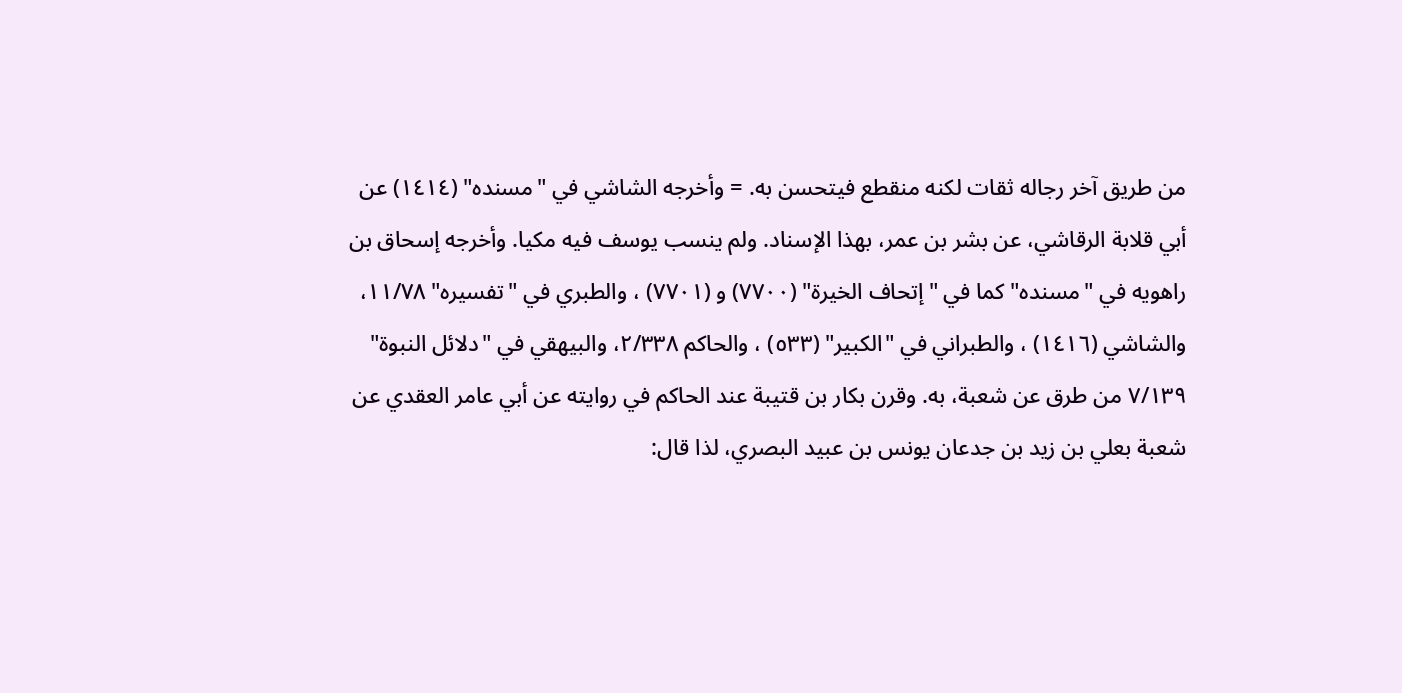من طريق آخر رجاله ثقات لكنه منقطع فيتحسن به. = وأخرجه الشاشي في "مسنده" (١٤١٤) عن أبي قلابة الرقاشي، عن بشر بن عمر، بهذا الإسناد. ولم ينسب يوسف فيه مكيا. وأخرجه إسحاق بن راهويه في "مسنده" كما في "إتحاف الخيرة" (٧٧٠٠) و (٧٧٠١) ، والطبري في "تفسيره" ١١/٧٨، والشاشي (١٤١٦) ، والطبراني في "الكبير" (٥٣٣) ، والحاكم ٢/٣٣٨، والبيهقي في "دلائل النبوة" ٧/١٣٩ من طرق عن شعبة، به. وقرن بكار بن قتيبة عند الحاكم في روايته عن أبي عامر العقدي عن شعبة بعلي بن زيد بن جدعان يونس بن عبيد البصري، لذا قال: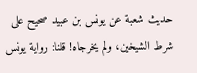حديث شعبة عن يونس بن عبيد صحيح على شرط الشيخين، ولم يخرجاه! قلنا: رواية يونس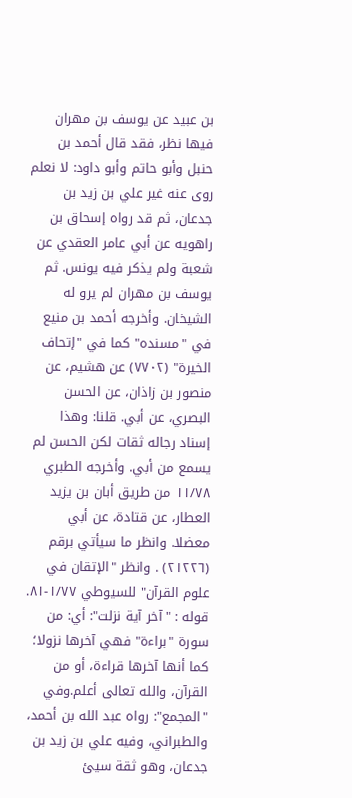بن عبيد عن يوسف بن مهران فيها نظر، فقد قال أحمد بن حنبل وأبو حاتم وأبو داود: لا نعلم روى عنه غير علي بن زيد بن جدعان، ثم قد رواه إسحاق بن راهويه عن أبي عامر العقدي عن شعبة ولم يذكر فيه يونس. ثم يوسف بن مهران لم يرو له الشيخان. وأخرجه أحمد بن منيع في "مسنده" كما في "إتحاف الخيرة" (٧٧٠٢) عن هشيم، عن منصور بن زاذان، عن الحسن البصري، عن أبي. قلنا: وهذا إسناد رجاله ثقات لكن الحسن لم يسمع من أبي. وأخرجه الطبري ١١/٧٨ من طريق أبان بن يزيد العطار، عن قتادة، عن أبي معضلا. وانظر ما سيأتي برقم (٢١٢٢٦) . وانظر "الإتقان في علوم القرآن" للسيوطي ١/٧٧-٨١.
قوله : "آخر آية نزلت": أي: من سورة "براءة" فهي آخرها نزولا؛ كما أنها آخرها قراءة، أو من القرآن، والله تعالى أعلم.وفي "المجمع": رواه عبد الله بن أحمد، والطبراني، وفيه علي بن زيد بن جدعان، وهو ثقة سيئ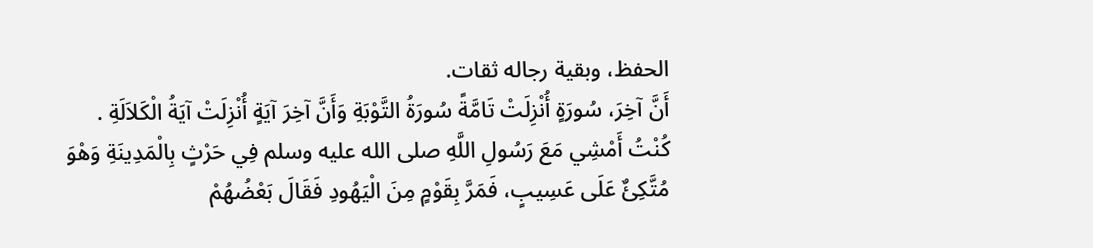الحفظ، وبقية رجاله ثقات.
أَنَّ آخِرَ، سُورَةٍ أُنْزِلَتْ تَامَّةً سُورَةُ التَّوْبَةِ وَأَنَّ آخِرَ آيَةٍ أُنْزِلَتْ آيَةُ الْكَلاَلَةِ .
كُنْتُ أَمْشِي مَعَ رَسُولِ اللَّهِ صلى الله عليه وسلم فِي حَرْثٍ بِالْمَدِينَةِ وَهْوَ مُتَّكِئٌ عَلَى عَسِيبٍ، فَمَرَّ بِقَوْمٍ مِنَ الْيَهُودِ فَقَالَ بَعْضُهُمْ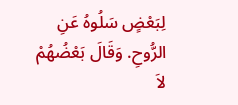لِبَعْضٍ سَلُوهُ عَنِ الرُّوحِ. وَقَالَ بَعْضُهُمْ لاَ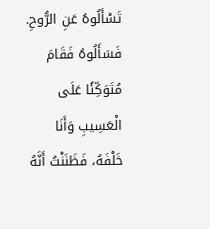تَسْأَلُوهُ عَنِ الرُّوحِ. فَسَأَلُوهُ فَقَامَ مُتَوَكِّئًا عَلَى الْعَسِيبِ وَأَنَا خَلْفَهُ، فَظَنَنْتُ أَنَّهُ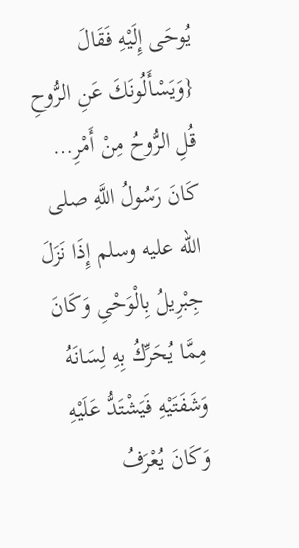يُوحَى إِلَيْهِ فَقَالَ {وَيَسْأَلُونَكَ عَنِ الرُّوحِ قُلِ الرُّوحُ مِنْ أَمْرِ…
كَانَ رَسُولُ اللَّهِ صلى الله عليه وسلم إِذَا نَزَلَ جِبْرِيلُ بِالْوَحْىِ وَكَانَ مِمَّا يُحَرِّكُ بِهِ لِسَانَهُ وَشَفَتَيْهِ فَيَشْتَدُّ عَلَيْهِ وَكَانَ يُعْرَفُ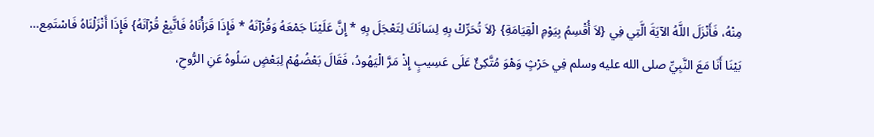مِنْهُ، فَأَنْزَلَ اللَّهُ الآيَةَ الَّتِي فِي {لاَ أُقْسِمُ بِيَوْمِ الْقِيَامَةِ} {لاَ تُحَرِّكْ بِهِ لِسَانَكَ لِتَعْجَلَ بِهِ * إِنَّ عَلَيْنَا جَمْعَهُ وَقُرْآنَهُ * فَإِذَا قَرَأْنَاهُ فَاتَّبِعْ قُرْآنَهُ} فَإِذَا أَنْزَلْنَاهُ فَاسْتَمِع…
بَيْنَا أَنَا مَعَ النَّبِيِّ صلى الله عليه وسلم فِي حَرْثٍ وَهْوَ مُتَّكِئٌ عَلَى عَسِيبٍ إِذْ مَرَّ الْيَهُودُ، فَقَالَ بَعْضُهُمْ لِبَعْضٍ سَلُوهُ عَنِ الرُّوحِ،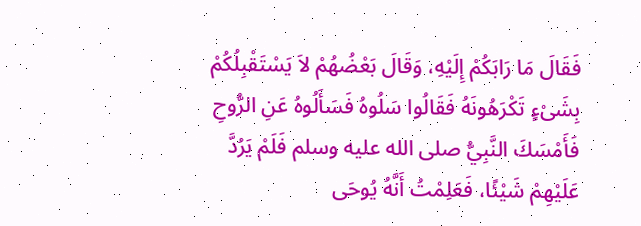فَقَالَ مَا رَابَكُمْ إِلَيْهِ، وَقَالَ بَعْضُهُمْ لاَ يَسْتَقْبِلُكُمْ بِشَىْءٍ تَكْرَهُونَهُ فَقَالُوا سَلُوهُ فَسَأَلُوهُ عَنِ الرُّوحِ فَأَمْسَكَ النَّبِيُّ صلى الله عليه وسلم فَلَمْ يَرُدَّ عَلَيْهِمْ شَيْئًا، فَعَلِمْتُ أَنَّهُ يُوحَى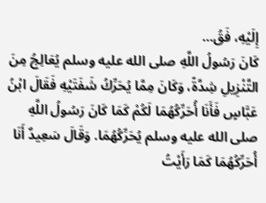إِلَيْهِ، فَقُ…
كَانَ رَسُولُ اللَّهِ صلى الله عليه وسلم يُعَالِجُ مِنَ التَّنْزِيلِ شِدَّةً، وَكَانَ مِمَّا يُحَرِّكُ شَفَتَيْهِ فَقَالَ ابْنُ عَبَّاسٍ فَأَنَا أُحَرِّكُهُمَا لَكُمْ كَمَا كَانَ رَسُولُ اللَّهِ صلى الله عليه وسلم يُحَرِّكُهُمَا. وَقَالَ سَعِيدٌ أَنَا أُحَرِّكُهُمَا كَمَا رَأَيْتُ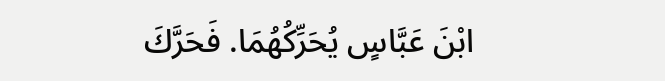ابْنَ عَبَّاسٍ يُحَرِّكُهُمَا. فَحَرَّكَ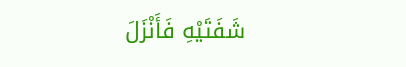شَفَتَيْهِ فَأَنْزَلَ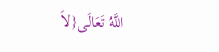اللَّهُ تَعَالَى{لاَ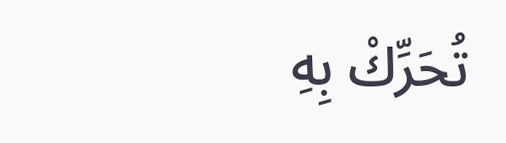تُحَرِّكْ بِهِ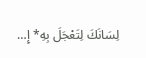لِسَانَكَ لِتَعْجَلَ بِهِ* إِ…